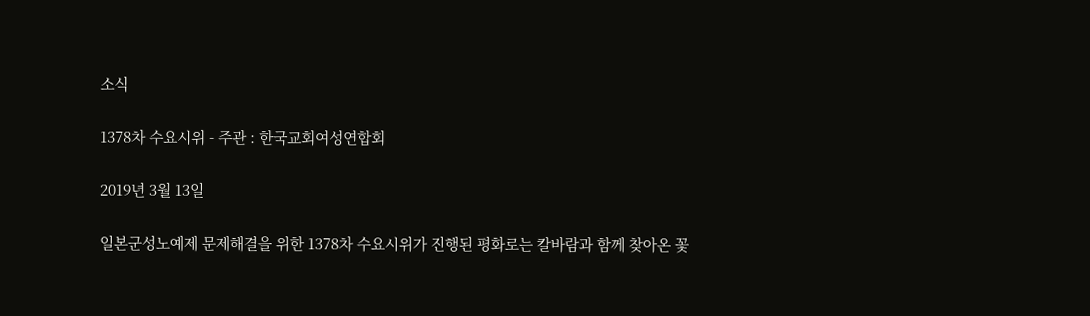소식

1378차 수요시위 - 주관 : 한국교회여성연합회

2019년 3월 13일

일본군성노예제 문제해결을 위한 1378차 수요시위가 진행된 평화로는 칼바람과 함께 찾아온 꽃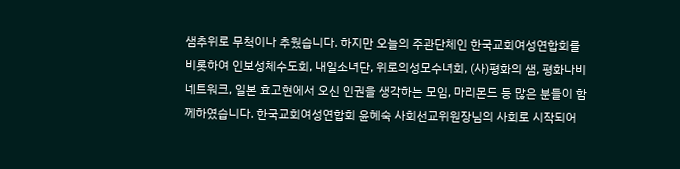샘추위로 무척이나 추웠습니다. 하지만 오늘의 주관단체인 한국교회여성연합회를 비롯하여 인보성체수도회, 내일소녀단, 위로의성모수녀회, (사)평화의 샘, 평화나비네트워크, 일본 효고현에서 오신 인권을 생각하는 모임, 마리몬드 등 많은 분들이 함께하였습니다. 한국교회여성연합회 윤혜숙 사회선교위원장님의 사회로 시작되어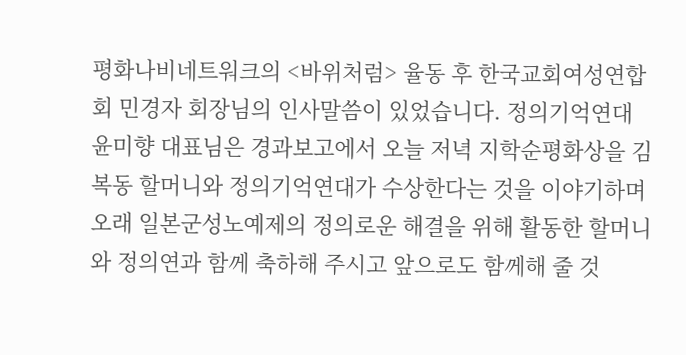평화나비네트워크의 <바위처럼> 율동 후 한국교회여성연합회 민경자 회장님의 인사말씀이 있었습니다. 정의기억연대 윤미향 대표님은 경과보고에서 오늘 저녁 지학순평화상을 김복동 할머니와 정의기억연대가 수상한다는 것을 이야기하며 오래 일본군성노예제의 정의로운 해결을 위해 활동한 할머니와 정의연과 함께 축하해 주시고 앞으로도 함께해 줄 것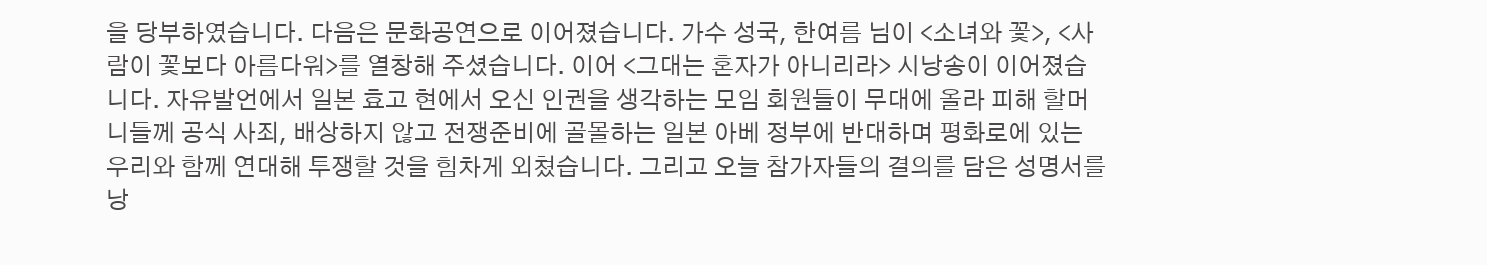을 당부하였습니다. 다음은 문화공연으로 이어졌습니다. 가수 성국, 한여름 님이 <소녀와 꽃>, <사람이 꽃보다 아름다워>를 열창해 주셨습니다. 이어 <그대는 혼자가 아니리라> 시낭송이 이어졌습니다. 자유발언에서 일본 효고 현에서 오신 인권을 생각하는 모임 회원들이 무대에 올라 피해 할머니들께 공식 사죄, 배상하지 않고 전쟁준비에 골몰하는 일본 아베 정부에 반대하며 평화로에 있는 우리와 함께 연대해 투쟁할 것을 힘차게 외쳤습니다. 그리고 오늘 참가자들의 결의를 담은 성명서를 낭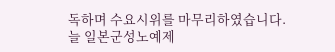독하며 수요시위를 마무리하였습니다. 늘 일본군성노예제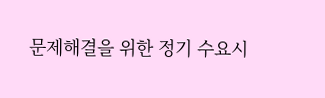문제해결을 위한 정기 수요시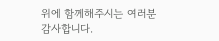위에 함께해주시는 여러분 감사합니다.